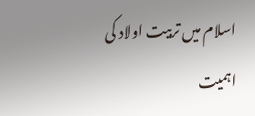اسلام میں تربیت اولاد کی اہمیت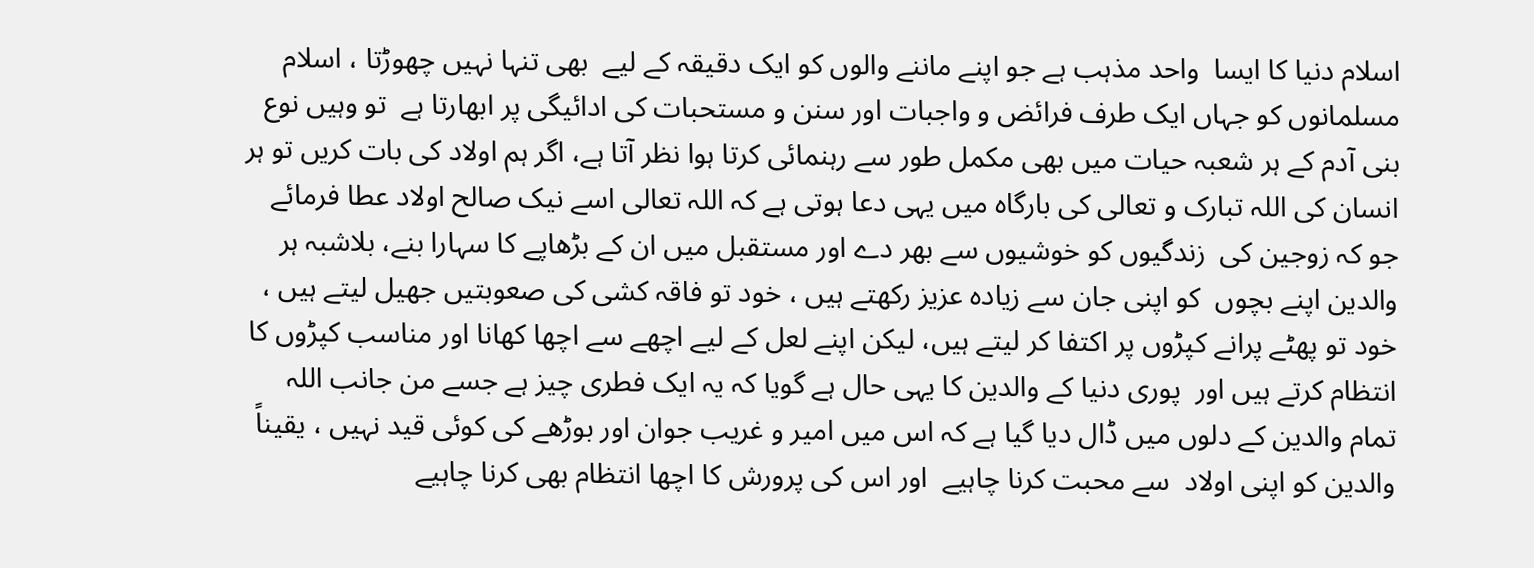اسلام دنیا کا ایسا  واحد مذہب ہے جو اپنے ماننے والوں کو ایک دقیقہ کے لیے  بھی تنہا نہیں چھوڑتا ، اسلام مسلمانوں کو جہاں ایک طرف فرائض و واجبات اور سنن و مستحبات کی ادائیگی پر ابھارتا ہے  تو وہیں نوع بنی آدم کے ہر شعبہ حیات میں بھی مکمل طور سے رہنمائی کرتا ہوا نظر آتا ہے، اگر ہم اولاد کی بات کریں تو ہر انسان کی اللہ تبارک و تعالی کی بارگاہ میں یہی دعا ہوتی ہے کہ اللہ تعالی اسے نیک صالح اولاد عطا فرمائے  جو کہ زوجین کی  زندگیوں کو خوشیوں سے بھر دے اور مستقبل میں ان کے بڑھاپے کا سہارا بنے، بلاشبہ ہر والدین اپنے بچوں  کو اپنی جان سے زیادہ عزیز رکھتے ہیں ، خود تو فاقہ کشی کی صعوبتیں جھیل لیتے ہیں ، خود تو پھٹے پرانے کپڑوں پر اکتفا کر لیتے ہیں، لیکن اپنے لعل کے لیے اچھے سے اچھا کھانا اور مناسب کپڑوں کا انتظام کرتے ہیں اور  پوری دنیا کے والدین کا یہی حال ہے گویا کہ یہ ایک فطری چیز ہے جسے من جانب اللہ تمام والدین کے دلوں میں ڈال دیا گیا ہے کہ اس میں امیر و غریب جوان اور بوڑھے کی کوئی قید نہیں ، یقیناً والدین کو اپنی اولاد  سے محبت کرنا چاہیے  اور اس کی پرورش کا اچھا انتظام بھی کرنا چاہیے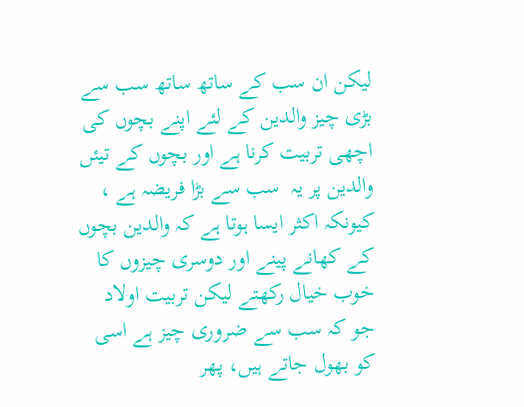لیکن ان سب کے ساتھ ساتھ سب سے بڑی چیز والدین کے لئے اپنے بچوں کی اچھی تربیت کرنا ہے اور بچوں کے تیئں  والدین پر یہ  سب سے بڑا فریضہ ہے ، کیونکہ اکثر ایسا ہوتا ہے کہ والدین بچوں کے کھانے پینے اور دوسری چیزوں کا خوب خیال رکھتے لیکن تربیت اولاد جو کہ سب سے ضروری چیز ہے اسی کو بھول جاتے ہیں، پھر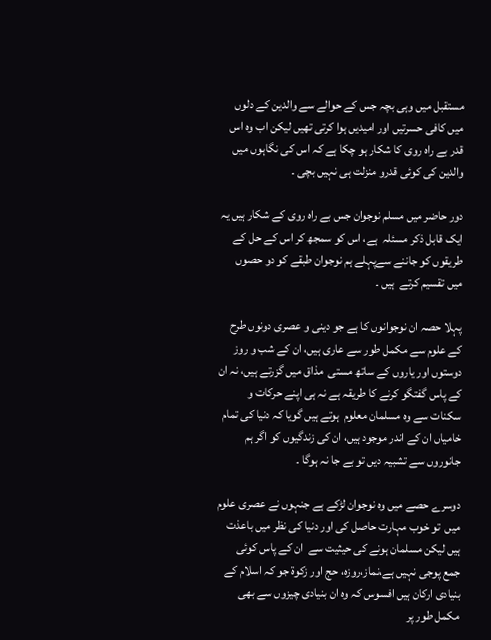مستقبل میں وہی بچہ جس کے حوالے سے والدین کے دلوں میں کافی حسرتیں اور امیدیں ہوا کرتی تھیں لیکن اب وہ اس قدر بے راہ روی کا شکار ہو چکا ہے کہ اس کی نگاہوں میں  والدین کی کوئی قدرو منزلت ہی نہیں بچی ۔

دور حاضر میں مسلم نوجوان جس بے راہ روی کے شکار ہیں یہ ایک قابل ذکر مسئلہ  ہے، اس کو سمجھ کر اس کے حل کے طریقوں کو جاننے سےپہلے ہم نوجوان طبقے کو دو حصوں میں تقسیم کرتے  ہیں ۔

پہلا حصہ ان نوجوانوں کا ہے جو دینی و عصری دونوں طرح کے علوم سے مکمل طور سے عاری ہیں، ان کے شب و روز دوستوں اور یاروں کے ساتھ مستی  مذاق میں گزرتے ہیں، نہ ان کے پاس گفتگو کرنے کا طریقہ ہے نہ ہی اپنے حرکات و سکنات سے وہ مسلمان معلوم  ہوتے ہیں گویا کہ دنیا کی تمام خامیاں ان کے اندر موجود ہیں، ان کی زندگیوں کو اگر ہم جانوروں سے تشبیہ دیں تو بے جا نہ ہوگا ۔

دوسرے حصے میں وہ نوجوان لڑکے ہے جنہوں نے عصری علوم میں  تو خوب مہارت حاصل کی اور دنیا کی نظر میں باعذت  ہیں لیکن مسلمان ہونے کی حیثیت سے  ان کے پاس کوئی جمع پوجی نہیں ہے،نماز،روزہ، حج اور زکوۃ جو کہ اسلام کے بنیادی ارکان ہیں افسوس کہ وہ ان بنیادی چیزوں سے بھی مکمل طور پر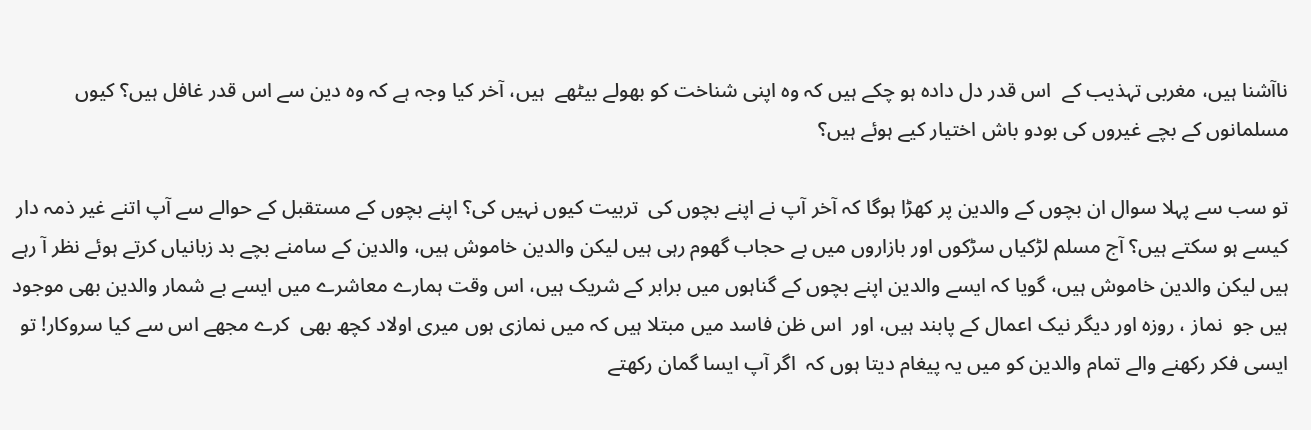ناآشنا ہیں، مغربی تہذیب کے  اس قدر دل دادہ ہو چکے ہیں کہ وہ اپنی شناخت کو بھولے بیٹھے  ہیں، آخر کیا وجہ ہے کہ وہ دین سے اس قدر غافل ہیں؟ کیوں مسلمانوں کے بچے غیروں کی بودو باش اختیار کیے ہوئے ہیں؟

تو سب سے پہلا سوال ان بچوں کے والدین پر کھڑا ہوگا کہ آخر آپ نے اپنے بچوں کی  تربیت کیوں نہیں کی؟ اپنے بچوں کے مستقبل کے حوالے سے آپ اتنے غیر ذمہ دار کیسے ہو سکتے ہیں؟ آج مسلم لڑکیاں سڑکوں اور بازاروں میں بے حجاب گھوم رہی ہیں لیکن والدین خاموش ہیں، والدین کے سامنے بچے بد زبانیاں کرتے ہوئے نظر آ رہے ہیں لیکن والدین خاموش ہیں، گویا کہ ایسے والدین اپنے بچوں کے گناہوں میں برابر کے شریک ہیں، اس وقت ہمارے معاشرے میں ایسے بے شمار والدین بھی موجود ہیں جو  نماز ، روزہ اور دیگر نیک اعمال کے پابند ہیں، اور  اس ظن فاسد میں مبتلا ہیں کہ میں نمازی ہوں میری اولاد کچھ بھی  کرے مجھے اس سے کیا سروکار! تو ایسی فکر رکھنے والے تمام والدین کو میں یہ پیغام دیتا ہوں کہ  اگر آپ ایسا گمان رکھتے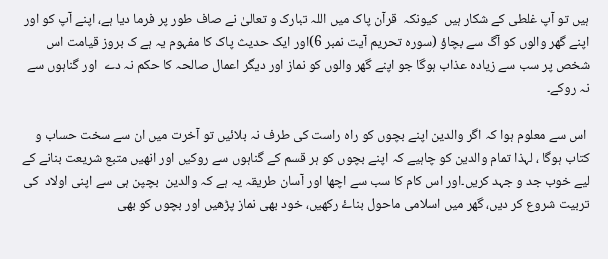ہیں تو آپ غلطی کے شکار ہیں  کیونکہ  قرآن پاک میں اللہ تبارک و تعالیٰ نے صاف طور پر فرما دیا ہے، اپنے آپ کو اور اپنے گھر والوں کو آگ سے بچاؤ (سورہ تحریم آیت نمبر 6)اور ایک حدیث پاک کا مفہوم یہ ہے ک بروز قیامت اس شخص پر سب سے زیادہ عذاب ہوگا جو اپنے گھر والوں کو نماز اور دیگر اعمال صالحہ کا حکم نہ دے  اور گناہوں سے نہ روکے۔

 اس سے معلوم ہوا کہ اگر والدین اپنے بچوں کو راہ راست کی طرف نہ بلائیں تو آخرت میں ان سے سخت حساب و کتاب ہوگا ، لہذا تمام والدین کو چاہیے کہ اپنے بچوں کو ہر قسم کے گناہوں سے روکیں اور انھیں متبع شریعت بنانے کے لیے خوب جد و جہد کریں۔اور اس کام کا سب سے اچھا اور آسان طریقہ یہ ہے کہ والدین  بچپن ہی سے اپنی اولاد  کی تربیت شروع کر دیں، گھر میں اسلامی ماحول بناۓ رکھیں، خود بھی نماز پڑھیں اور بچوں کو بھی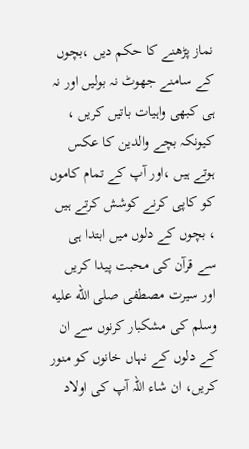نماز پڑھنے کا حکم دیں ،بچوں کے سامنے جھوٹ نہ بولیں اور نہ ہی کبھی واہیات باتیں کریں ، کیونکہ بچے والدین کا عکس ہوتے ہیں ،اور آپ کے تمام کاموں کو کاپی کرنے کوشش کرتے ہیں ، بچوں کے دلوں میں ابتدا ہی سے قرآن کی محبت پیدا کریں اور سیرت مصطفی صلى الله عليه وسلم کی مشکبار کرنوں سے ان کے دلوں کے نہاں خانوں کو منور کریں، ان شاء اللہ آپ کی اولاد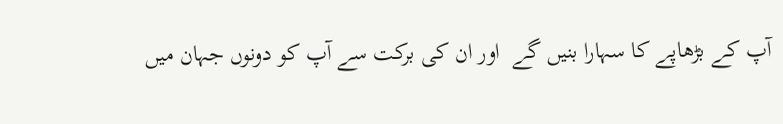آپ کے بڑھاپے کا سہارا بنیں گے  اور ان کی برکت سے آپ کو دونوں جہان میں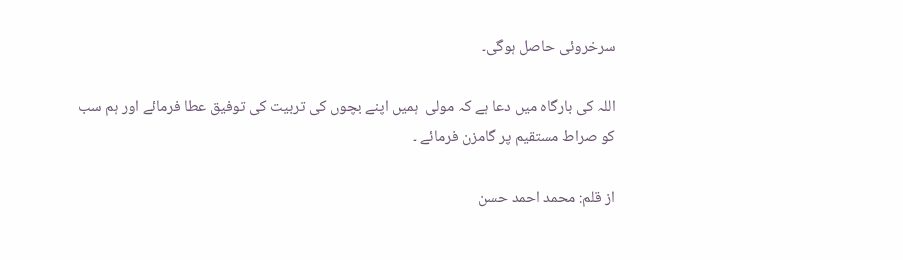سرخروئی حاصل ہوگی۔

اللہ کی بارگاہ میں دعا ہے کہ مولی  ہمیں اپنے بچوں کی تربیت کی توفیق عطا فرمائے اور ہم سب کو صراط مستقیم پر گامزن فرمائے ۔

از قلم: محمد احمد حسن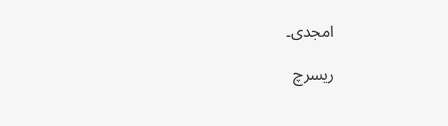امجدی۔

ریسرچ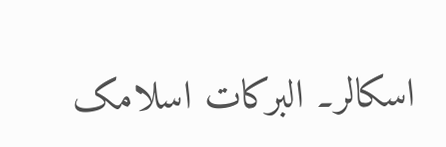اسکالر۔ البرکات اسلامک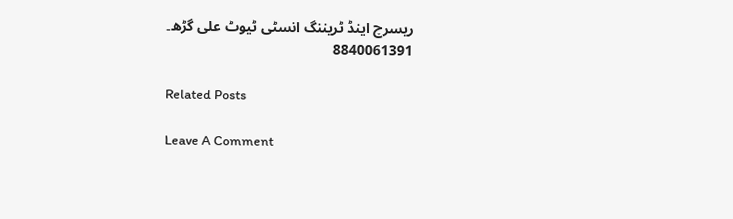ریسرچ اینڈ ٹریننگ انسٹی ٹیوٹ علی گڑھ۔
8840061391

Related Posts

Leave A Comment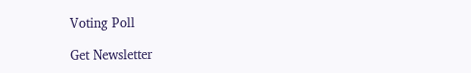Voting Poll

Get Newsletter